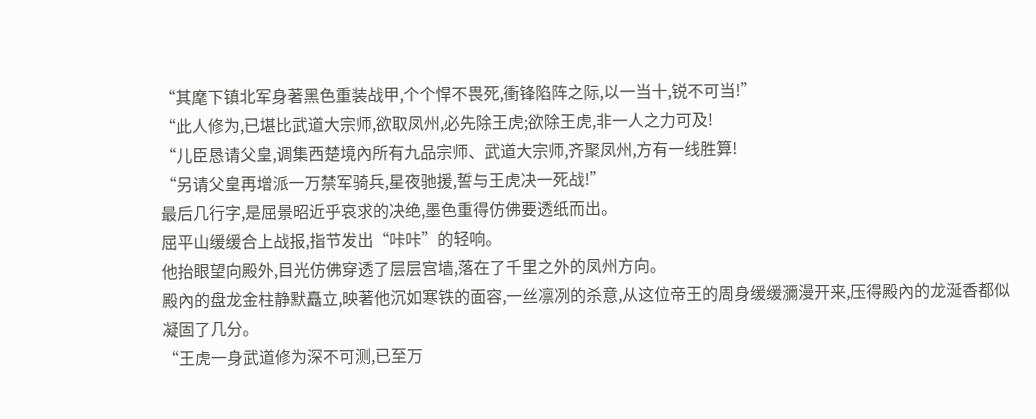“其麾下镇北军身著黑色重装战甲,个个悍不畏死,衝锋陷阵之际,以一当十,锐不可当!”
“此人修为,已堪比武道大宗师,欲取凤州,必先除王虎;欲除王虎,非一人之力可及!
“儿臣恳请父皇,调集西楚境內所有九品宗师、武道大宗师,齐聚凤州,方有一线胜算!
“另请父皇再增派一万禁军骑兵,星夜驰援,誓与王虎决一死战!”
最后几行字,是屈景昭近乎哀求的决绝,墨色重得仿佛要透纸而出。
屈平山缓缓合上战报,指节发出“咔咔”的轻响。
他抬眼望向殿外,目光仿佛穿透了层层宫墙,落在了千里之外的凤州方向。
殿內的盘龙金柱静默矗立,映著他沉如寒铁的面容,一丝凛冽的杀意,从这位帝王的周身缓缓瀰漫开来,压得殿內的龙涎香都似凝固了几分。
“王虎一身武道修为深不可测,已至万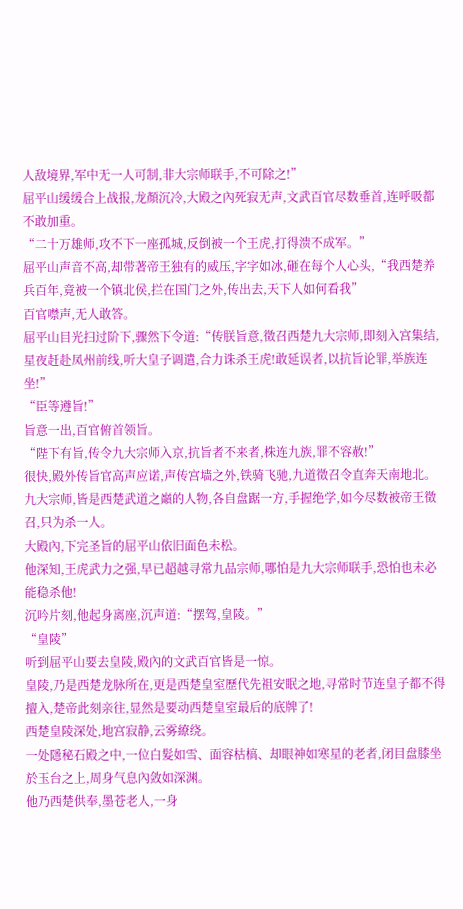人敌境界,军中无一人可制,非大宗师联手,不可除之!”
屈平山缓缓合上战报,龙顏沉冷,大殿之內死寂无声,文武百官尽数垂首,连呼吸都不敢加重。
“二十万雄师,攻不下一座孤城,反倒被一个王虎,打得溃不成军。”
屈平山声音不高,却带著帝王独有的威压,字字如冰,砸在每个人心头,“我西楚养兵百年,竟被一个镇北侯,拦在国门之外,传出去,天下人如何看我”
百官噤声,无人敢答。
屈平山目光扫过阶下,骤然下令道:“传朕旨意,徵召西楚九大宗师,即刻入宫集结,星夜赶赴凤州前线,听大皇子调遣,合力诛杀王虎!敢延误者,以抗旨论罪,举族连坐!”
“臣等遵旨!”
旨意一出,百官俯首领旨。
“陛下有旨,传令九大宗师入京,抗旨者不来者,株连九族,罪不容赦!”
很快,殿外传旨官高声应诺,声传宫墙之外,铁骑飞驰,九道徵召令直奔天南地北。
九大宗师,皆是西楚武道之巔的人物,各自盘踞一方,手握绝学,如今尽数被帝王徵召,只为杀一人。
大殿內,下完圣旨的屈平山依旧面色未松。
他深知,王虎武力之强,早已超越寻常九品宗师,哪怕是九大宗师联手,恐怕也未必能稳杀他!
沉吟片刻,他起身离座,沉声道:“摆驾,皇陵。”
“皇陵”
听到屈平山要去皇陵,殿內的文武百官皆是一惊。
皇陵,乃是西楚龙脉所在,更是西楚皇室歷代先祖安眠之地,寻常时节连皇子都不得擅入,楚帝此刻亲往,显然是要动西楚皇室最后的底牌了!
西楚皇陵深处,地宫寂静,云雾繚绕。
一处隱秘石殿之中,一位白髮如雪、面容枯槁、却眼神如寒星的老者,闭目盘膝坐於玉台之上,周身气息內敛如深渊。
他乃西楚供奉,墨苍老人,一身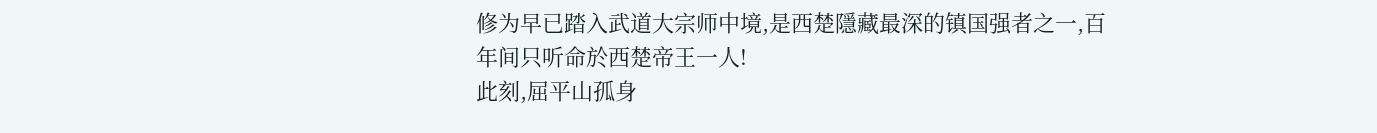修为早已踏入武道大宗师中境,是西楚隱藏最深的镇国强者之一,百年间只听命於西楚帝王一人!
此刻,屈平山孤身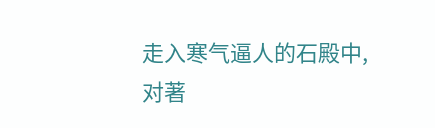走入寒气逼人的石殿中,对著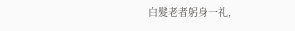白髮老者躬身一礼,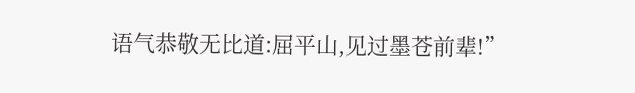语气恭敬无比道:屈平山,见过墨苍前辈!”